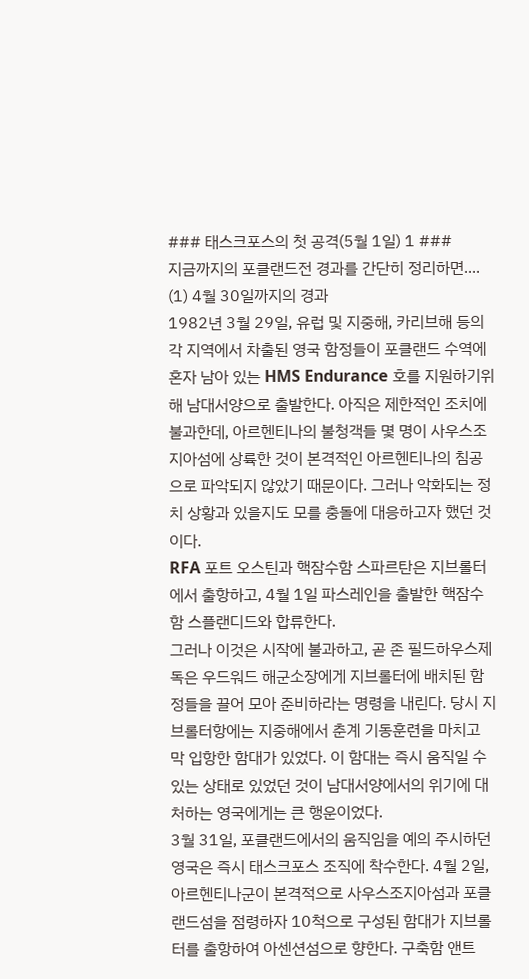### 태스크포스의 첫 공격(5월 1일) 1 ###
지금까지의 포클랜드전 경과를 간단히 정리하면....
(1) 4월 30일까지의 경과
1982년 3월 29일, 유럽 및 지중해, 카리브해 등의 각 지역에서 차출된 영국 함정들이 포클랜드 수역에 혼자 남아 있는 HMS Endurance 호를 지원하기위해 남대서양으로 출발한다. 아직은 제한적인 조치에 불과한데, 아르헨티나의 불청객들 몇 명이 사우스조지아섬에 상륙한 것이 본격적인 아르헨티나의 침공으로 파악되지 않았기 때문이다. 그러나 악화되는 정치 상황과 있을지도 모를 충돌에 대응하고자 했던 것이다.
RFA 포트 오스틴과 핵잠수함 스파르탄은 지브롤터에서 출항하고, 4월 1일 파스레인을 출발한 핵잠수함 스플랜디드와 합류한다.
그러나 이것은 시작에 불과하고, 곧 존 필드하우스제독은 우드워드 해군소장에게 지브롤터에 배치된 함정들을 끌어 모아 준비하라는 명령을 내린다. 당시 지브롤터항에는 지중해에서 춘계 기동훈련을 마치고 막 입항한 함대가 있었다. 이 함대는 즉시 움직일 수 있는 상태로 있었던 것이 남대서양에서의 위기에 대처하는 영국에게는 큰 행운이었다.
3월 31일, 포클랜드에서의 움직임을 예의 주시하던 영국은 즉시 태스크포스 조직에 착수한다. 4월 2일, 아르헨티나군이 본격적으로 사우스조지아섬과 포클랜드섬을 점령하자 10척으로 구성된 함대가 지브롤터를 출항하여 아센션섬으로 향한다. 구축함 앤트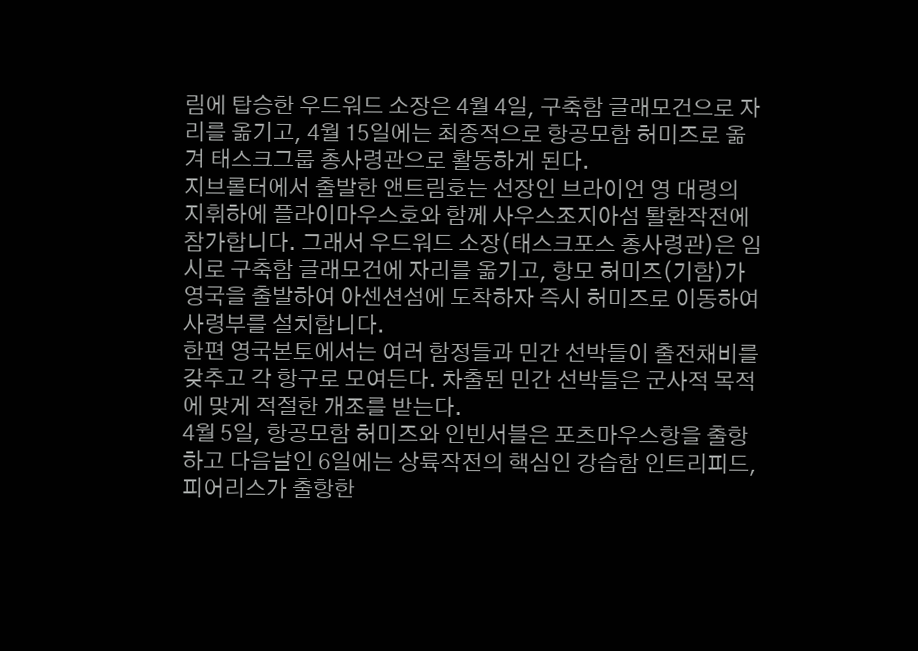림에 탑승한 우드워드 소장은 4월 4일, 구축함 글래모건으로 자리를 옮기고, 4월 15일에는 최종적으로 항공모함 허미즈로 옮겨 태스크그룹 총사령관으로 활동하게 된다.
지브롤터에서 출발한 앤트림호는 선장인 브라이언 영 대령의 지휘하에 플라이마우스호와 함께 사우스조지아섬 퇄환작전에 참가합니다. 그래서 우드워드 소장(태스크포스 총사령관)은 임시로 구축함 글래모건에 자리를 옮기고, 항모 허미즈(기함)가 영국을 출발하여 아센션섬에 도착하자 즉시 허미즈로 이동하여 사령부를 설치합니다.
한편 영국본토에서는 여러 함정들과 민간 선박들이 출전채비를 갖추고 각 항구로 모여든다. 차출된 민간 선박들은 군사적 목적에 맞게 적절한 개조를 받는다.
4월 5일, 항공모함 허미즈와 인빈서블은 포츠마우스항을 출항하고 다음날인 6일에는 상륙작전의 핵심인 강습함 인트리피드, 피어리스가 출항한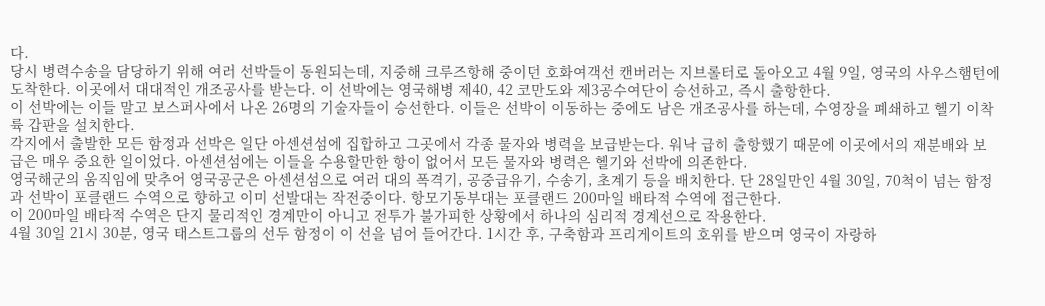다.
당시 병력수송을 담당하기 위해 여러 선박들이 동원되는데, 지중해 크루즈항해 중이던 호화여객선 캔버러는 지브롤터로 돌아오고 4월 9일, 영국의 사우스햄턴에 도착한다. 이곳에서 대대적인 개조공사를 받는다. 이 선박에는 영국해병 제40, 42 코만도와 제3공수여단이 승선하고, 즉시 출항한다.
이 선박에는 이들 말고 보스퍼사에서 나온 26명의 기술자들이 승선한다. 이들은 선박이 이동하는 중에도 남은 개조공사를 하는데, 수영장을 폐쇄하고 헬기 이착륙 갑판을 설치한다.
각지에서 출발한 모든 함정과 선박은 일단 아센션섬에 집합하고 그곳에서 각종 물자와 병력을 보급받는다. 워낙 급히 출항했기 때문에 이곳에서의 재분배와 보급은 매우 중요한 일이었다. 아센션섬에는 이들을 수용할만한 항이 없어서 모든 물자와 병력은 헬기와 선박에 의존한다.
영국해군의 움직임에 맞추어 영국공군은 아센션섬으로 여러 대의 폭격기, 공중급유기, 수송기, 초계기 등을 배치한다. 단 28일만인 4월 30일, 70척이 넘는 함정과 선박이 포클랜드 수역으로 향하고 이미 선발대는 작전중이다. 항모기동부대는 포클랜드 200마일 배타적 수역에 접근한다.
이 200마일 배타적 수역은 단지 물리적인 경계만이 아니고 전투가 불가피한 상황에서 하나의 심리적 경계선으로 작용한다.
4월 30일 21시 30분, 영국 태스트그룹의 선두 함정이 이 선을 넘어 들어간다. 1시간 후, 구축함과 프리게이트의 호위를 받으며 영국이 자랑하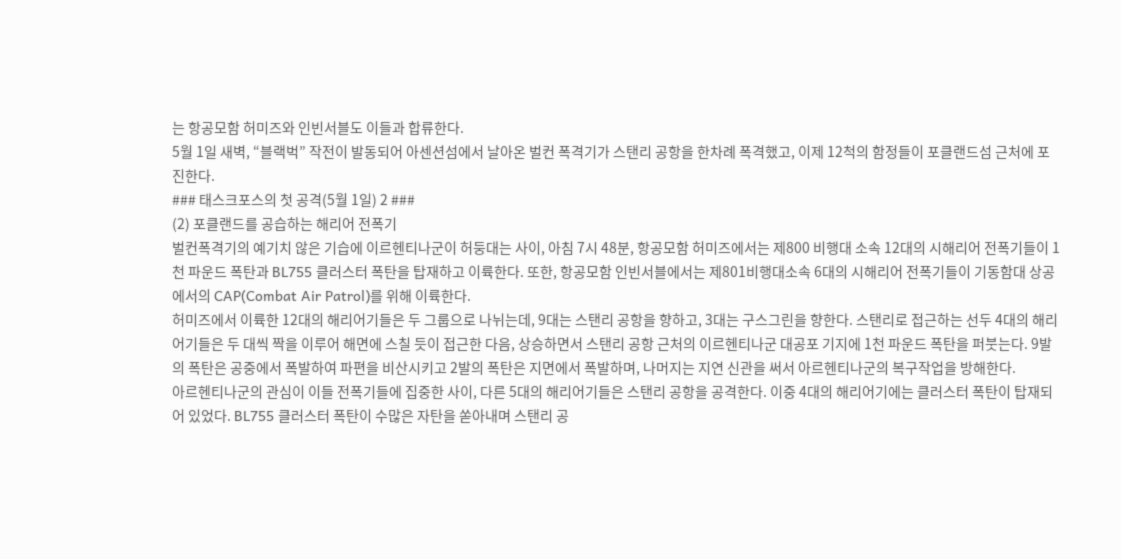는 항공모함 허미즈와 인빈서블도 이들과 합류한다.
5월 1일 새벽, “블랙벅” 작전이 발동되어 아센션섬에서 날아온 벌컨 폭격기가 스탠리 공항을 한차례 폭격했고, 이제 12척의 함정들이 포클랜드섬 근처에 포진한다.
### 태스크포스의 첫 공격(5월 1일) 2 ###
(2) 포클랜드를 공습하는 해리어 전폭기
벌컨폭격기의 예기치 않은 기습에 이르헨티나군이 허둥대는 사이, 아침 7시 48분, 항공모함 허미즈에서는 제800 비행대 소속 12대의 시해리어 전폭기들이 1천 파운드 폭탄과 BL755 클러스터 폭탄을 탑재하고 이륙한다. 또한, 항공모함 인빈서블에서는 제801비행대소속 6대의 시해리어 전폭기들이 기동함대 상공에서의 CAP(Combat Air Patrol)를 위해 이륙한다.
허미즈에서 이륙한 12대의 해리어기들은 두 그룹으로 나뉘는데, 9대는 스탠리 공항을 향하고, 3대는 구스그린을 향한다. 스탠리로 접근하는 선두 4대의 해리어기들은 두 대씩 짝을 이루어 해면에 스칠 듯이 접근한 다음, 상승하면서 스탠리 공항 근처의 이르헨티나군 대공포 기지에 1천 파운드 폭탄을 퍼붓는다. 9발의 폭탄은 공중에서 폭발하여 파편을 비산시키고 2발의 폭탄은 지면에서 폭발하며, 나머지는 지연 신관을 써서 아르헨티나군의 복구작업을 방해한다.
아르헨티나군의 관심이 이들 전폭기들에 집중한 사이, 다른 5대의 해리어기들은 스탠리 공항을 공격한다. 이중 4대의 해리어기에는 클러스터 폭탄이 탑재되어 있었다. BL755 클러스터 폭탄이 수많은 자탄을 쏟아내며 스탠리 공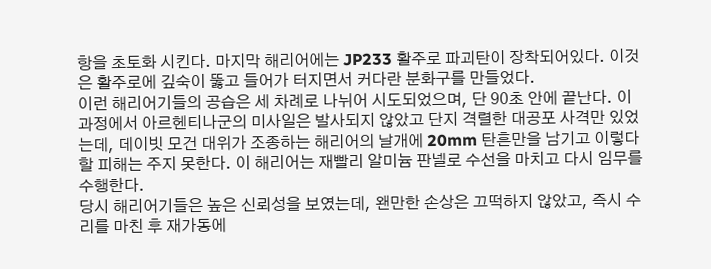항을 초토화 시킨다. 마지막 해리어에는 JP233 활주로 파괴탄이 장착되어있다. 이것은 활주로에 깊숙이 뚫고 들어가 터지면서 커다란 분화구를 만들었다.
이런 해리어기들의 공습은 세 차례로 나뉘어 시도되었으며, 단 90초 안에 끝난다. 이 과정에서 아르헨티나군의 미사일은 발사되지 않았고 단지 격렬한 대공포 사격만 있었는데, 데이빗 모건 대위가 조종하는 해리어의 날개에 20mm 탄흔만을 남기고 이렇다할 피해는 주지 못한다. 이 해리어는 재빨리 알미늄 판넬로 수선을 마치고 다시 임무를 수행한다.
당시 해리어기들은 높은 신뢰성을 보였는데, 왠만한 손상은 끄떡하지 않았고, 즉시 수리를 마친 후 재가동에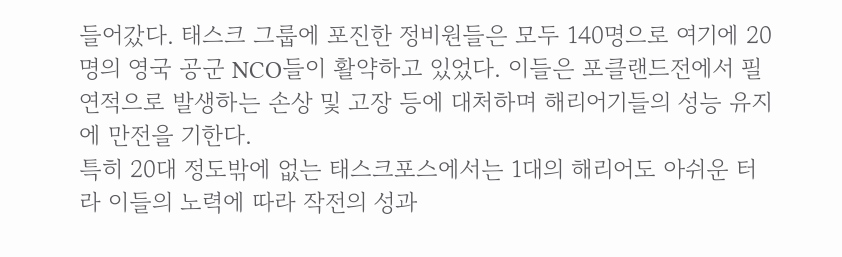들어갔다. 태스크 그룹에 포진한 정비원들은 모두 140명으로 여기에 20명의 영국 공군 NCO들이 활약하고 있었다. 이들은 포클랜드전에서 필연적으로 발생하는 손상 및 고장 등에 대처하며 해리어기들의 성능 유지에 만전을 기한다.
특히 20대 정도밖에 없는 태스크포스에서는 1대의 해리어도 아쉬운 터라 이들의 노력에 따라 작전의 성과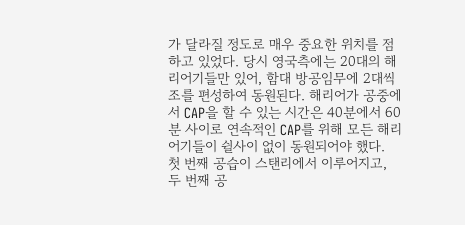가 달라질 정도로 매우 중요한 위치를 점하고 있었다. 당시 영국측에는 20대의 해리어기들만 있어, 함대 방공임무에 2대씩 조를 편성하여 동원된다. 해리어가 공중에서 CAP을 할 수 있는 시간은 40분에서 60분 사이로 연속적인 CAP를 위해 모든 해리어기들이 쉴사이 없이 동원되어야 했다.
첫 번째 공습이 스탠리에서 이루어지고, 두 번째 공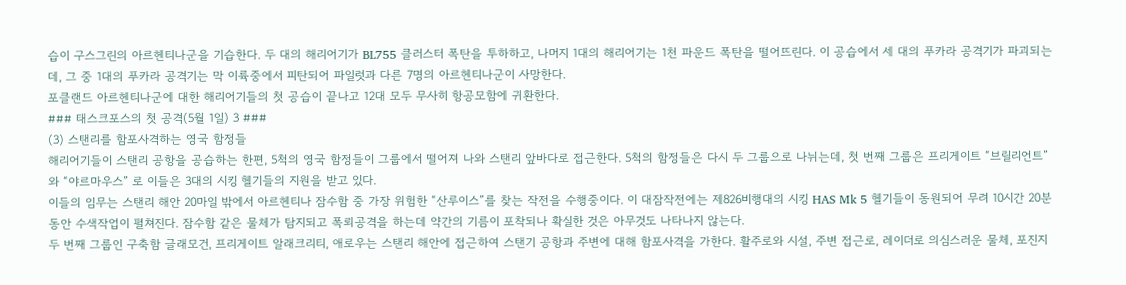습이 구스그린의 아르헨티나군을 기습한다. 두 대의 해리어기가 BL755 클러스터 폭탄을 투하하고, 나머지 1대의 해리어기는 1천 파운드 폭탄을 떨어뜨린다. 이 공습에서 세 대의 푸카라 공격기가 파괴되는데, 그 중 1대의 푸카라 공격기는 막 이륙중에서 피탄되어 파일럿과 다른 7명의 아르헨티나군이 사망한다.
포클랜드 아르헨티나군에 대한 해리어기들의 첫 공습이 끝나고 12대 모두 무사히 항공모함에 귀환한다.
### 태스크포스의 첫 공격(5월 1일) 3 ###
(3) 스탠리를 함포사격하는 영국 함정들
해리어기들이 스탠리 공항을 공습하는 한편, 5척의 영국 함정들이 그룹에서 떨어져 나와 스탠리 앞바다로 접근한다. 5척의 함정들은 다시 두 그룹으로 나뉘는데, 첫 번째 그룹은 프리게이트 “브릴리언트” 와 “야르마우스” 로 이들은 3대의 시킹 헬기들의 지원을 받고 있다.
이들의 임무는 스탠리 해안 20마일 밖에서 아르헨티나 잠수함 중 가장 위험한 “산루이스”를 찾는 작전을 수행중이다. 이 대잠작전에는 제826비행대의 시킹 HAS Mk 5 헬기들이 동원되어 무려 10시간 20분 동안 수색작업이 펼쳐진다. 잠수함 같은 물체가 탐지되고 폭뢰공격을 하는데 약간의 기름이 포착되나 확실한 것은 아무것도 나타나지 않는다.
두 번째 그룹인 구축함 글래모건, 프리게이트 알래크리티, 애로우는 스탠리 해안에 접근하여 스탠기 공항과 주변에 대해 함포사격을 가한다. 활주로와 시설, 주변 접근로, 레이더로 의심스러운 물체, 포진지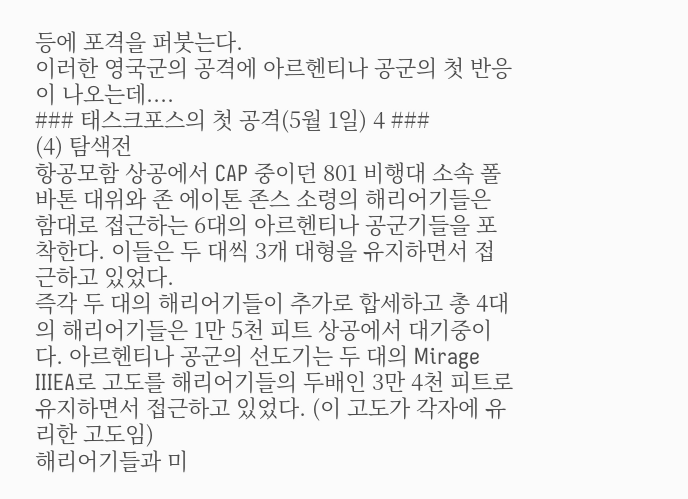등에 포격을 퍼붓는다.
이러한 영국군의 공격에 아르헨티나 공군의 첫 반응이 나오는데....
### 태스크포스의 첫 공격(5월 1일) 4 ###
(4) 탐색전
항공모함 상공에서 CAP 중이던 801 비행대 소속 폴 바톤 대위와 존 에이톤 존스 소령의 해리어기들은 함대로 접근하는 6대의 아르헨티나 공군기들을 포착한다. 이들은 두 대씩 3개 대형을 유지하면서 접근하고 있었다.
즉각 두 대의 해리어기들이 추가로 합세하고 총 4대의 해리어기들은 1만 5천 피트 상공에서 대기중이다. 아르헨티나 공군의 선도기는 두 대의 Mirage IIIEA로 고도를 해리어기들의 두배인 3만 4천 피트로 유지하면서 접근하고 있었다. (이 고도가 각자에 유리한 고도임)
해리어기들과 미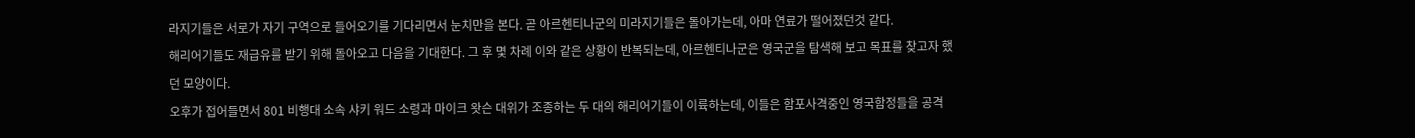라지기들은 서로가 자기 구역으로 들어오기를 기다리면서 눈치만을 본다. 곧 아르헨티나군의 미라지기들은 돌아가는데, 아마 연료가 떨어졌던것 같다.
해리어기들도 재급유를 받기 위해 돌아오고 다음을 기대한다. 그 후 몇 차례 이와 같은 상황이 반복되는데, 아르헨티나군은 영국군을 탐색해 보고 목표를 찾고자 했던 모양이다.
오후가 접어들면서 801 비행대 소속 샤키 워드 소령과 마이크 왓슨 대위가 조종하는 두 대의 해리어기들이 이륙하는데, 이들은 함포사격중인 영국함정들을 공격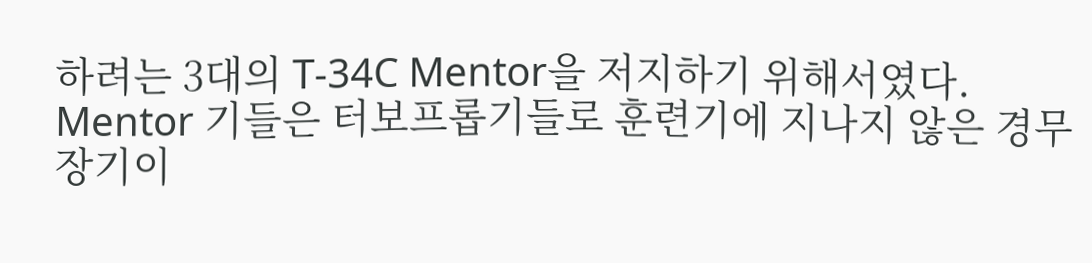하려는 3대의 T-34C Mentor을 저지하기 위해서였다. Mentor 기들은 터보프롭기들로 훈련기에 지나지 않은 경무장기이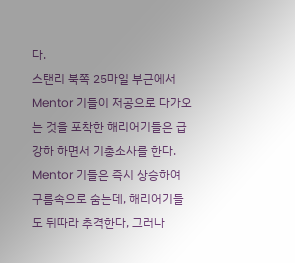다.
스탠리 북쪽 25마일 부근에서 Mentor 기들이 저공으로 다가오는 것을 포착한 해리어기들은 급강하 하면서 기총소사를 한다. Mentor 기들은 즉시 상승하여 구름속으로 숨는데, 해리어기들도 뒤따라 추격한다, 그러나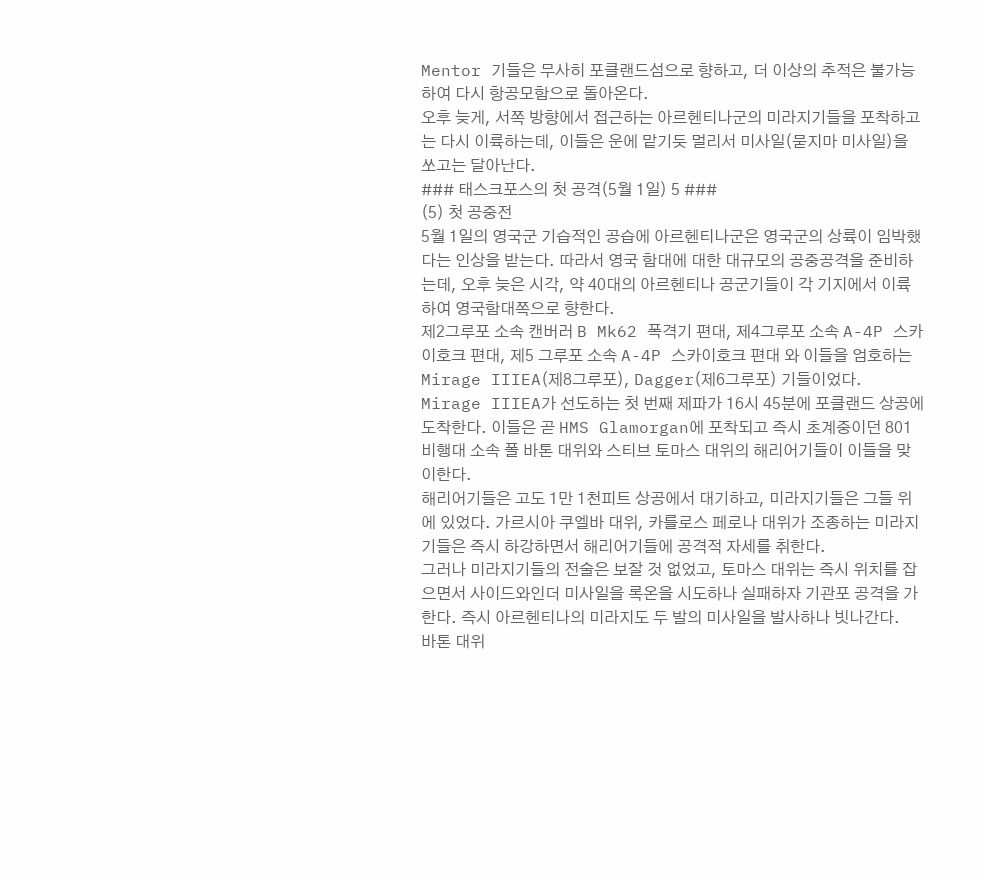Mentor 기들은 무사히 포클랜드섬으로 향하고, 더 이상의 추적은 불가능하여 다시 항공모함으로 돌아온다.
오후 늦게, 서쪽 방향에서 접근하는 아르헨티나군의 미라지기들을 포착하고는 다시 이륙하는데, 이들은 운에 맡기듯 멀리서 미사일(묻지마 미사일)을 쏘고는 달아난다.
### 태스크포스의 첫 공격(5월 1일) 5 ###
(5) 첫 공중전
5월 1일의 영국군 기습적인 공습에 아르헨티나군은 영국군의 상륙이 임박했다는 인상을 받는다. 따라서 영국 함대에 대한 대규모의 공중공격을 준비하는데, 오후 늦은 시각, 약 40대의 아르헨티나 공군기들이 각 기지에서 이륙하여 영국함대쪽으로 향한다.
제2그루포 소속 캔버러 B Mk62 폭격기 편대, 제4그루포 소속 A-4P 스카이호크 편대, 제5 그루포 소속 A-4P 스카이호크 편대 와 이들을 엄호하는 Mirage IIIEA(제8그루포), Dagger(제6그루포) 기들이었다.
Mirage IIIEA가 선도하는 첫 번째 제파가 16시 45분에 포클랜드 상공에 도착한다. 이들은 곧 HMS Glamorgan에 포착되고 즉시 초계중이던 801 비행대 소속 폴 바톤 대위와 스티브 토마스 대위의 해리어기들이 이들을 맞이한다.
해리어기들은 고도 1만 1천피트 상공에서 대기하고, 미라지기들은 그들 위에 있었다. 가르시아 쿠엘바 대위, 카를로스 페로나 대위가 조종하는 미라지기들은 즉시 하강하면서 해리어기들에 공격적 자세를 취한다.
그러나 미라지기들의 전술은 보잘 것 없었고, 토마스 대위는 즉시 위치를 잡으면서 사이드와인더 미사일을 록온을 시도하나 실패하자 기관포 공격을 가한다. 즉시 아르헨티나의 미라지도 두 발의 미사일을 발사하나 빗나간다.
바톤 대위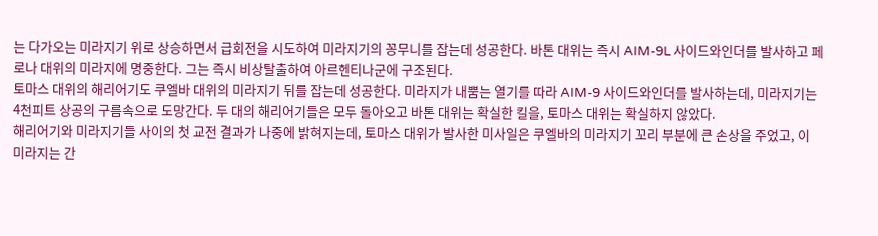는 다가오는 미라지기 위로 상승하면서 급회전을 시도하여 미라지기의 꽁무니를 잡는데 성공한다. 바톤 대위는 즉시 AIM-9L 사이드와인더를 발사하고 페로나 대위의 미라지에 명중한다. 그는 즉시 비상탈출하여 아르헨티나군에 구조된다.
토마스 대위의 해리어기도 쿠엘바 대위의 미라지기 뒤를 잡는데 성공한다. 미라지가 내뿜는 열기를 따라 AIM-9 사이드와인더를 발사하는데, 미라지기는 4천피트 상공의 구름속으로 도망간다. 두 대의 해리어기들은 모두 돌아오고 바톤 대위는 확실한 킬을, 토마스 대위는 확실하지 않았다.
해리어기와 미라지기들 사이의 첫 교전 결과가 나중에 밝혀지는데, 토마스 대위가 발사한 미사일은 쿠엘바의 미라지기 꼬리 부분에 큰 손상을 주었고, 이 미라지는 간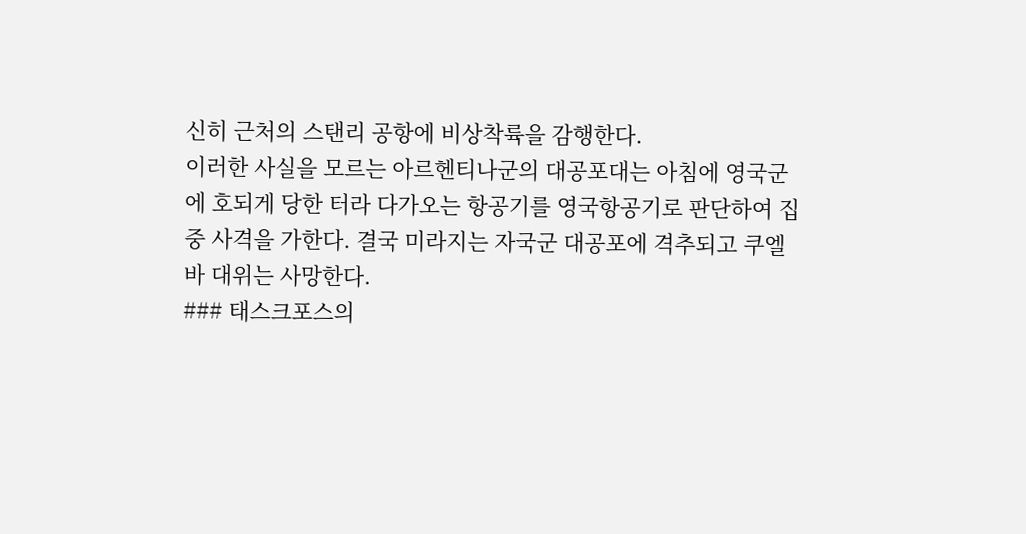신히 근처의 스탠리 공항에 비상착륙을 감행한다.
이러한 사실을 모르는 아르헨티나군의 대공포대는 아침에 영국군에 호되게 당한 터라 다가오는 항공기를 영국항공기로 판단하여 집중 사격을 가한다. 결국 미라지는 자국군 대공포에 격추되고 쿠엘바 대위는 사망한다.
### 태스크포스의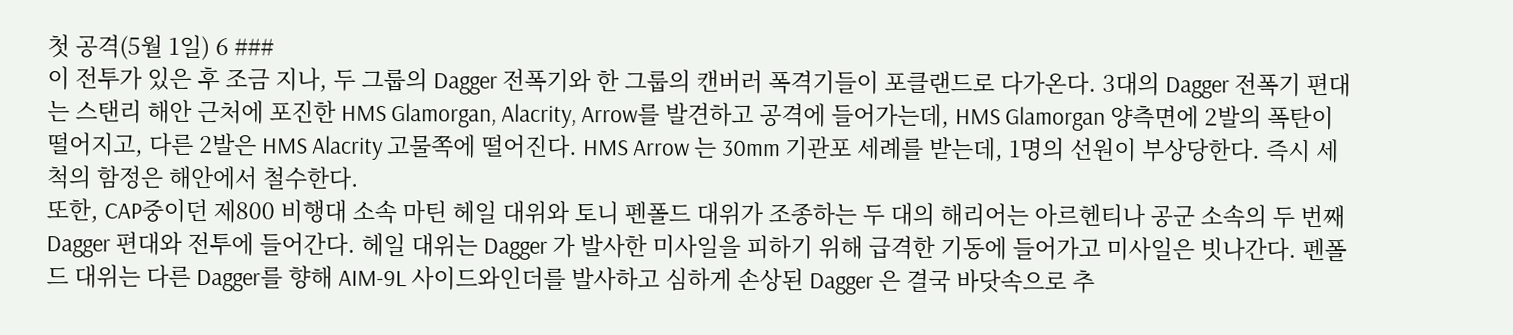첫 공격(5월 1일) 6 ###
이 전투가 있은 후 조금 지나, 두 그룹의 Dagger 전폭기와 한 그룹의 캔버러 폭격기들이 포클랜드로 다가온다. 3대의 Dagger 전폭기 편대는 스탠리 해안 근처에 포진한 HMS Glamorgan, Alacrity, Arrow를 발견하고 공격에 들어가는데, HMS Glamorgan 양측면에 2발의 폭탄이 떨어지고, 다른 2발은 HMS Alacrity 고물쪽에 떨어진다. HMS Arrow 는 30mm 기관포 세례를 받는데, 1명의 선원이 부상당한다. 즉시 세 척의 함정은 해안에서 철수한다.
또한, CAP중이던 제800 비행대 소속 마틴 헤일 대위와 토니 펜폴드 대위가 조종하는 두 대의 해리어는 아르헨티나 공군 소속의 두 번째 Dagger 편대와 전투에 들어간다. 헤일 대위는 Dagger 가 발사한 미사일을 피하기 위해 급격한 기동에 들어가고 미사일은 빗나간다. 펜폴드 대위는 다른 Dagger를 향해 AIM-9L 사이드와인더를 발사하고 심하게 손상된 Dagger 은 결국 바닷속으로 추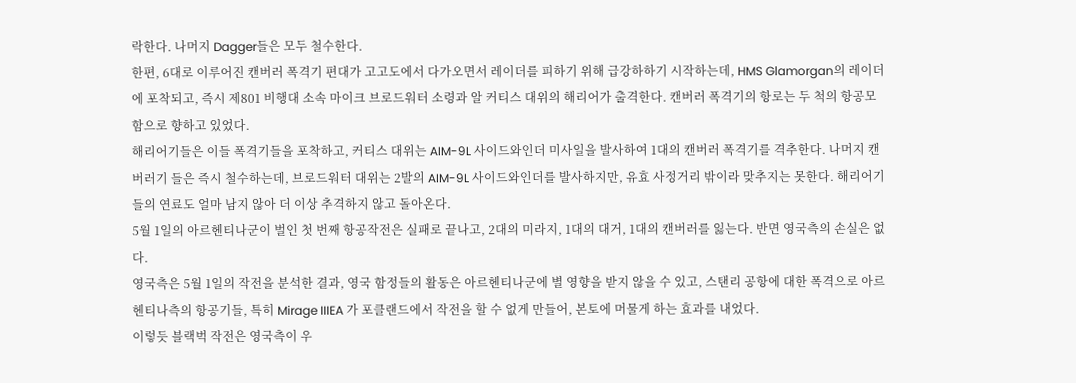락한다. 나머지 Dagger들은 모두 철수한다.
한편, 6대로 이루어진 캔버러 폭격기 편대가 고고도에서 다가오면서 레이더를 피하기 위해 급강하하기 시작하는데, HMS Glamorgan의 레이더에 포착되고, 즉시 제801 비행대 소속 마이크 브로드워터 소령과 알 커티스 대위의 해리어가 출격한다. 캔버러 폭격기의 항로는 두 척의 항공모함으로 향하고 있었다.
해리어기들은 이들 폭격기들을 포착하고, 커티스 대위는 AIM-9L 사이드와인더 미사일을 발사하여 1대의 캔버러 폭격기를 격추한다. 나머지 캔버러기 들은 즉시 철수하는데, 브로드워터 대위는 2발의 AIM-9L 사이드와인더를 발사하지만, 유효 사정거리 밖이라 맞추지는 못한다. 해리어기들의 연료도 얼마 남지 않아 더 이상 추격하지 않고 돌아온다.
5월 1일의 아르헨티나군이 벌인 첫 번째 항공작전은 실패로 끝나고, 2대의 미라지, 1대의 대거, 1대의 캔버러를 잃는다. 반면 영국측의 손실은 없다.
영국측은 5월 1일의 작전을 분석한 결과, 영국 함정들의 활동은 아르헨티나군에 별 영향을 받지 않을 수 있고, 스탠리 공항에 대한 폭격으로 아르헨티나측의 항공기들, 특히 Mirage IIIEA 가 포클랜드에서 작전을 할 수 없게 만들어, 본토에 머물게 하는 효과를 내었다.
이렇듯 블랙벅 작전은 영국측이 우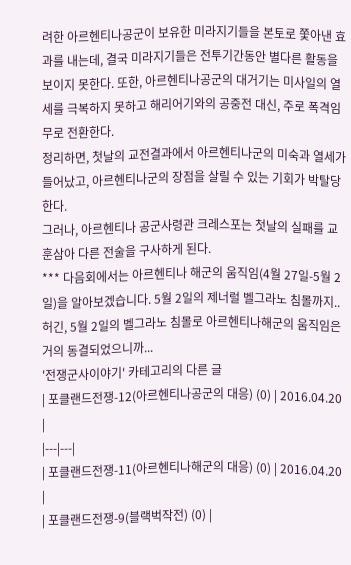려한 아르헨티나공군이 보유한 미라지기들을 본토로 쫓아낸 효과를 내는데, 결국 미라지기들은 전투기간동안 별다른 활동을 보이지 못한다. 또한, 아르헨티나공군의 대거기는 미사일의 열세를 극복하지 못하고 해리어기와의 공중전 대신, 주로 폭격임무로 전환한다.
정리하면, 첫날의 교전결과에서 아르헨티나군의 미숙과 열세가 들어났고, 아르헨티나군의 장점을 살릴 수 있는 기회가 박탈당한다.
그러나, 아르헨티나 공군사령관 크레스포는 첫날의 실패를 교훈삼아 다른 전술을 구사하게 된다.
*** 다음회에서는 아르헨티나 해군의 움직임(4월 27일-5월 2일)을 알아보겠습니다. 5월 2일의 제너럴 벨그라노 침몰까지..허긴, 5월 2일의 벨그라노 침몰로 아르헨티나해군의 움직임은 거의 동결되었으니까...
'전쟁군사이야기' 카테고리의 다른 글
| 포클랜드전쟁-12(아르헨티나공군의 대응) (0) | 2016.04.20 |
|---|---|
| 포클랜드전쟁-11(아르헨티나해군의 대응) (0) | 2016.04.20 |
| 포클랜드전쟁-9(블랙벅작전) (0) |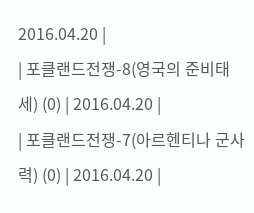2016.04.20 |
| 포클랜드전쟁-8(영국의 준비태세) (0) | 2016.04.20 |
| 포클랜드전쟁-7(아르헨티나 군사력) (0) | 2016.04.20 |